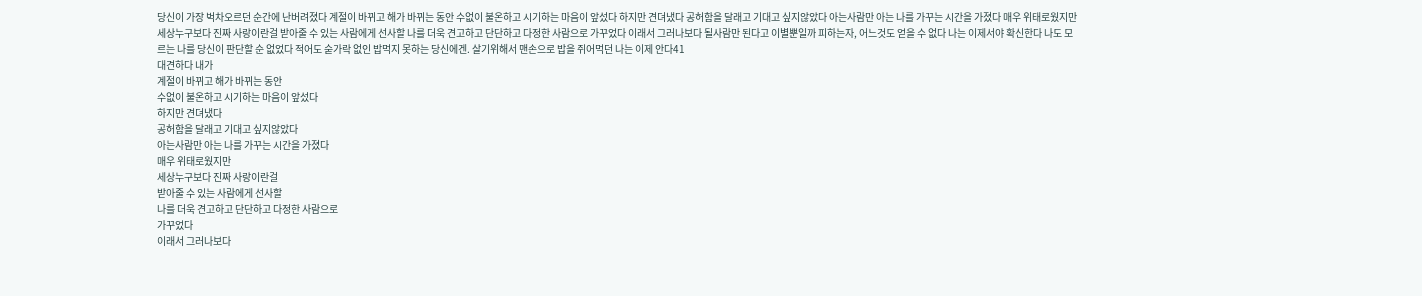당신이 가장 벅차오르던 순간에 난버려졌다 계절이 바뀌고 해가 바뀌는 동안 수없이 불온하고 시기하는 마음이 앞섰다 하지만 견뎌냈다 공허함을 달래고 기대고 싶지않았다 아는사람만 아는 나를 가꾸는 시간을 가졌다 매우 위태로웠지만 세상누구보다 진짜 사랑이란걸 받아줄 수 있는 사람에게 선사할 나를 더욱 견고하고 단단하고 다정한 사람으로 가꾸었다 이래서 그러나보다 될사람만 된다고 이별뿐일까 피하는자, 어느것도 얻을 수 없다 나는 이제서야 확신한다 나도 모르는 나를 당신이 판단할 순 없었다 적어도 숟가락 없인 밥먹지 못하는 당신에겐. 살기위해서 맨손으로 밥을 쥐어먹던 나는 이제 안다41
대견하다 내가
계절이 바뀌고 해가 바뀌는 동안
수없이 불온하고 시기하는 마음이 앞섰다
하지만 견뎌냈다
공허함을 달래고 기대고 싶지않았다
아는사람만 아는 나를 가꾸는 시간을 가졌다
매우 위태로웠지만
세상누구보다 진짜 사랑이란걸
받아줄 수 있는 사람에게 선사할
나를 더욱 견고하고 단단하고 다정한 사람으로
가꾸었다
이래서 그러나보다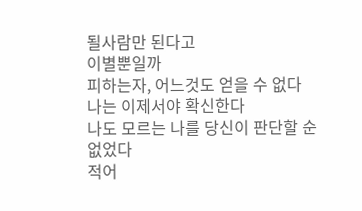될사람만 된다고
이별뿐일까
피하는자, 어느것도 얻을 수 없다
나는 이제서야 확신한다
나도 모르는 나를 당신이 판단할 순 없었다
적어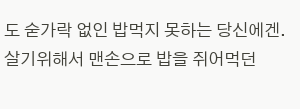도 숟가락 없인 밥먹지 못하는 당신에겐.
살기위해서 맨손으로 밥을 쥐어먹던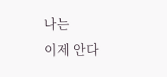나는
이제 안다